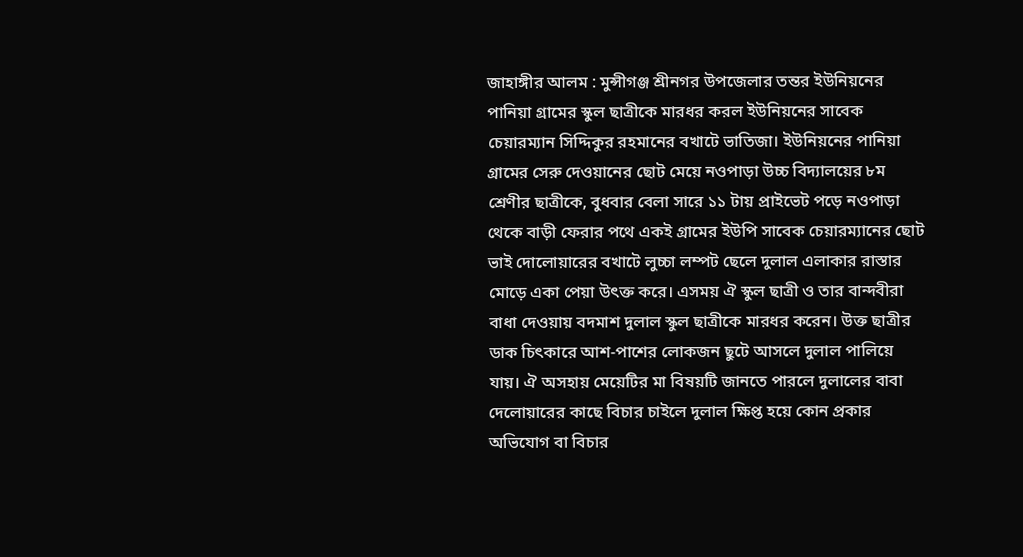জাহাঙ্গীর আলম : মুন্সীগঞ্জ শ্রীনগর উপজেলার তন্তর ইউনিয়নের পানিয়া গ্রামের স্কুল ছাত্রীকে মারধর করল ইউনিয়নের সাবেক চেয়ারম্যান সিদ্দিকুর রহমানের বখাটে ভাতিজা। ইউনিয়নের পানিয়া গ্রামের সেরু দেওয়ানের ছোট মেয়ে নওপাড়া উচ্চ বিদ্যালয়ের ৮ম শ্রেণীর ছাত্রীকে, বুধবার বেলা সারে ১১ টায় প্রাইভেট পড়ে নওপাড়া থেকে বাড়ী ফেরার পথে একই গ্রামের ইউপি সাবেক চেয়ারম্যানের ছোট ভাই দোলোয়ারের বখাটে লুচ্চা লম্পট ছেলে দুলাল এলাকার রাস্তার মোড়ে একা পেয়া উৎক্ত করে। এসময় ঐ স্কুল ছাত্রী ও তার বান্দবীরা বাধা দেওয়ায় বদমাশ দুলাল স্কুল ছাত্রীকে মারধর করেন। উক্ত ছাত্রীর ডাক চিৎকারে আশ-পাশের লোকজন ছুটে আসলে দুলাল পালিয়ে যায়। ঐ অসহায় মেয়েটির মা বিষয়টি জানতে পারলে দুলালের বাবা দেলোয়ারের কাছে বিচার চাইলে দুলাল ক্ষিপ্ত হয়ে কোন প্রকার অভিযোগ বা বিচার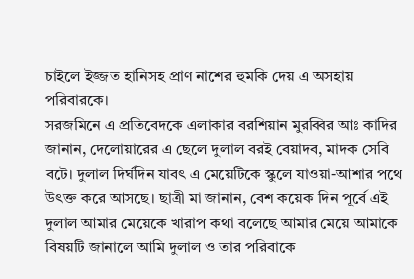চাইলে ইজ্জত হানিসহ প্রাণ নাশের হুমকি দেয় এ অসহায় পরিবারকে।
সরজমিনে এ প্রতিবেদকে এলাকার বরশিয়ান মুরব্বির আঃ কাদির জানান, দেলোয়ারের এ ছেলে দুলাল বরই বেয়াদব, মাদক সেবি বটে। দুলাল দির্ঘদিন যাবৎ এ মেয়েটিকে স্কুলে যাওয়া-আশার পথে উৎক্ত করে আসছে। ছাত্রী মা জানান, বেশ কয়েক দিন পূর্বে এই দুলাল আমার মেয়েকে খারাপ কথা বলেছে আমার মেয়ে আমাকে বিষয়টি জানালে আমি দুলাল ও তার পরিবাকে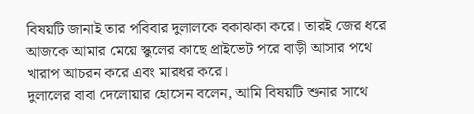বিষয়টি জানাই তার পবিবার দুলালকে বকাঝকা করে। তারই জের ধরে আজকে আমার মেয়ে স্কুলের কাছে প্রাইভেট পরে বাড়ী আসার পথে খারাপ আচরন করে এবং মারধর করে।
দুলালের বাবা দেলোয়ার হোসেন বলেন, আমি বিষয়টি শুনার সাথে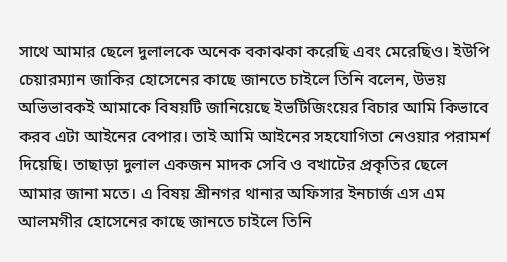সাথে আমার ছেলে দুলালকে অনেক বকাঝকা করেছি এবং মেরেছিও। ইউপি চেয়ারম্যান জাকির হোসেনের কাছে জানতে চাইলে তিনি বলেন, উভয় অভিভাবকই আমাকে বিষয়টি জানিয়েছে ইভটিজিংয়ের বিচার আমি কিভাবে করব এটা আইনের বেপার। তাই আমি আইনের সহযোগিতা নেওয়ার পরামর্শ দিয়েছি। তাছাড়া দুলাল একজন মাদক সেবি ও বখাটের প্রকৃতির ছেলে আমার জানা মতে। এ বিষয় শ্রীনগর থানার অফিসার ইনচার্জ এস এম আলমগীর হোসেনের কাছে জানতে চাইলে তিনি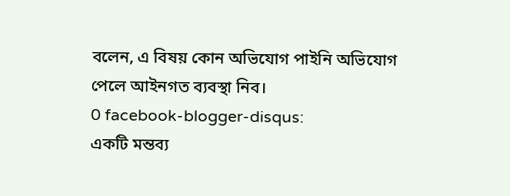বলেন, এ বিষয় কোন অভিযোগ পাইনি অভিযোগ পেলে আইনগত ব্যবস্থা নিব।
0 facebook-blogger-disqus:
একটি মন্তব্য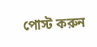পোস্ট করুন